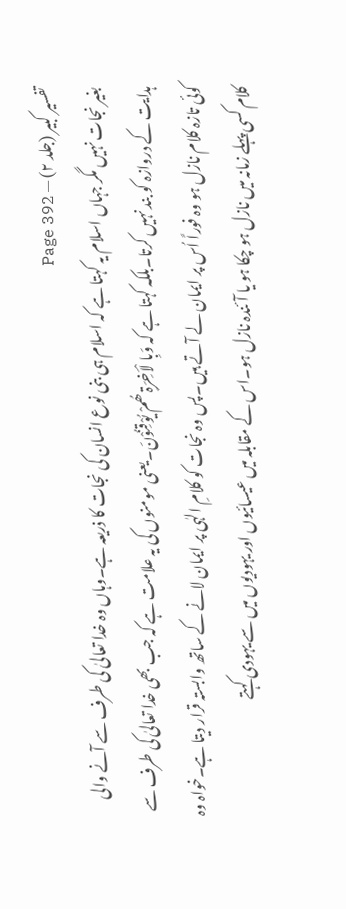تفسیر کبیر (جلد ۲) — Page 392
بغیر نجات نہیں مگر جہاں اسلام یہ کہتا ہے کہ اسلام ہی بنی نوع انسان کی نجات کا ذریعہ ہے۔وہاں وہ خدا تعالیٰ کی طرف سے آنے والی ہدایت کے دروازہ کو بند نہیں کرتا۔بلکہ کہتا ہے کہ وَبِا لْاَخِرَۃِ ھُمْ یُوْقِنُوْنَ۔یعنی مومنوں کی یہ علامت ہے کہ جب بھی خدا تعالیٰ کی طرف سے کوئی تازہ کلام نازل ہو وہ فوراً اُس پر ایمان لے آتے ہیں۔پس وہ نجات کو کلامِ الہٰی پر ایمان لانے کے ساتھ وابستہ قرار دیتا ہے۔خواہ وہ کلام کسی پہلے زمانہ میں نازل ہو چکا ہو یا آئندہ نازل ہو۔اس کے مقابلہ میں عیسائیوں اور یہودیوں میں سے یہودی کہتے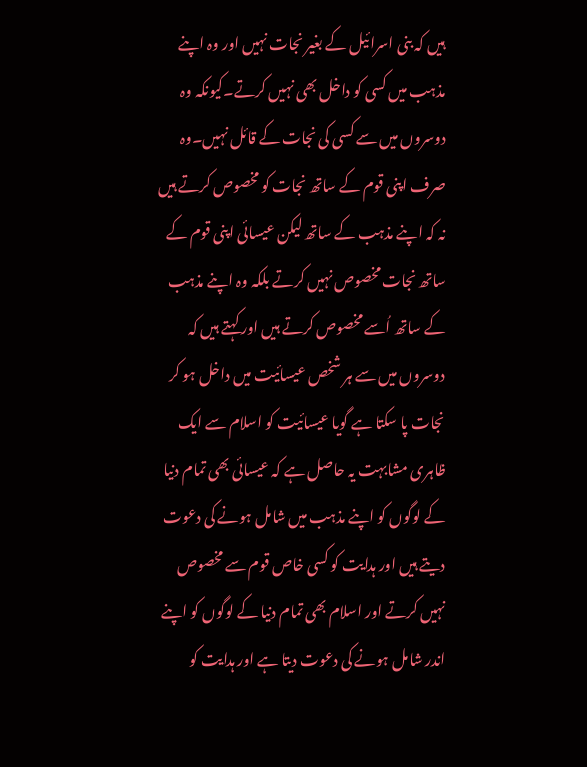ہیں کہ بنی اسرائیل کے بغیر نجات نہیں اور وہ اپنے مذہب میں کسی کو داخل بھی نہیں کرتے۔کیونکہ وہ دوسروں میں سے کسی کی نجات کے قائل نہیں۔وہ صرف اپنی قوم کے ساتھ نجات کو مخصوص کرتے ہیں نہ کہ اپنے مذہب کے ساتھ لیکن عیسائی اپنی قوم کے ساتھ نجات مخصوص نہیں کرتے بلکہ وہ اپنے مذہب کے ساتھ اُسے مخصوص کرتے ہیں اور کہتے ہیں کہ دوسروں میں سے ہر شخص عیسائیت میں داخل ہو کر نجات پا سکتا ہے گویا عیسائیت کو اسلام سے ایک ظاہری مشابہت یہ حاصل ہے کہ عیسائی بھی تمام دنیا کے لوگوں کو اپنے مذہب میں شامل ہونے کی دعوت دیتے ہیں اور ہدایت کو کسی خاص قوم سے مخصوص نہیں کرتے اور اسلام بھی تمام دنیا کے لوگوں کو اپنے اندر شامل ہونے کی دعوت دیتا ہے اور ہدایت کو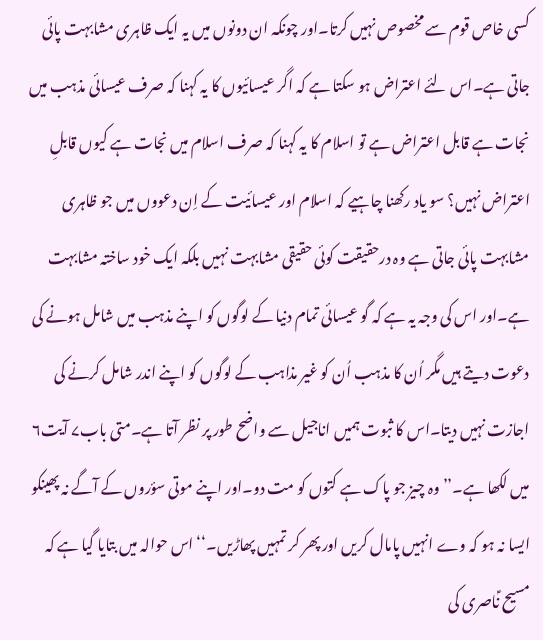کسی خاص قوم سے مخصوص نہیں کرتا۔اور چونکہ ان دونوں میں یہ ایک ظاہری مشابہت پائی جاتی ہے۔اس لئے اعتراض ہو سکتا ہے کہ اگر عیسائیوں کا یہ کہنا کہ صرف عیسائی مذہب میں نجات ہے قابل اعتراض ہے تو اسلام کا یہ کہنا کہ صرف اسلام میں نجات ہے کیوں قابلِ اعتراض نہیں؟ سو یاد رکھنا چاہیے کہ اسلام اور عیسائیت کے اِن دعووں میں جو ظاہری مشابہت پائی جاتی ہے وہ درحقیقت کوئی حقیقی مشابہت نہیں بلکہ ایک خود ساختہ مشابہت ہے۔اور اس کی وجہ یہ ہے کہ گو عیسائی تمام دنیا کے لوگوں کو اپنے مذہب میں شامل ہونے کی دعوت دیتے ہیں مگر اُن کا مذہب اُن کو غیر مذاہب کے لوگوں کو اپنے اندر شامل کرنے کی اجازت نہیں دیتا۔اس کا ثبوت ہمیں اناجیل سے واضح طور پر نظر آتا ہے۔متی باب۷ آیت۶ میں لکھا ہے۔’’وہ چیز جو پاک ہے کتوں کو مت دو۔اور اپنے موتی سؤروں کے آگے نہ پھینکو ایسا نہ ہو کہ وے انہیں پامال کریں اور پھر کر تمہیں پھاڑیں۔‘‘ اس حوالہ میں بتایا گیا ہے کہ مسیح ؑناصری کی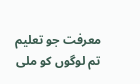معرفت جو تعلیم تم لوگوں کو ملی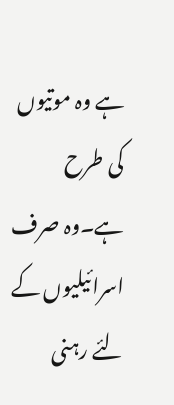ہے وہ موتیوں کی طرح ہے۔وہ صرف اسرائیلیوں کے لئے رہنی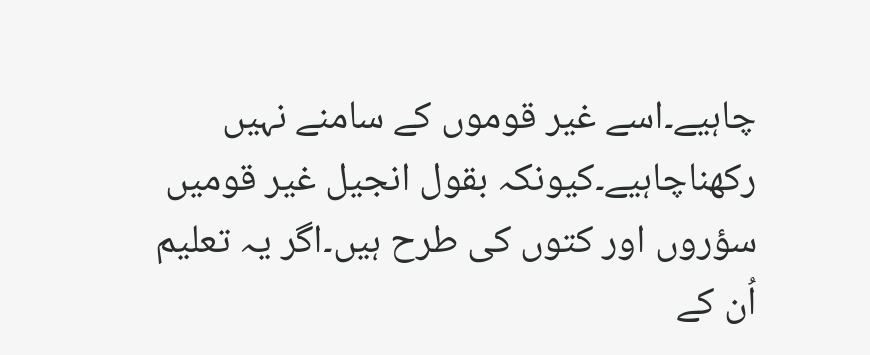چاہیے۔اسے غیر قوموں کے سامنے نہیں رکھناچاہیے۔کیونکہ بقول انجیل غیر قومیں سؤروں اور کتوں کی طرح ہیں۔اگر یہ تعلیم اُن کے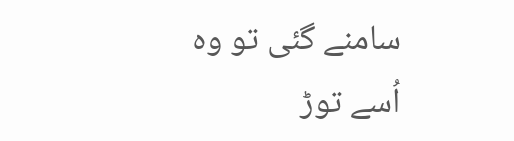سامنے گئی تو وہ اُسے توڑ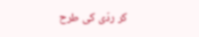کر ردّی کی طرح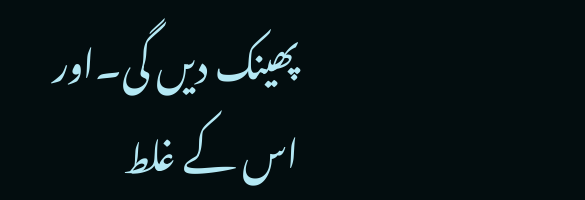پھینک دیں گی۔اور اس کے غلط